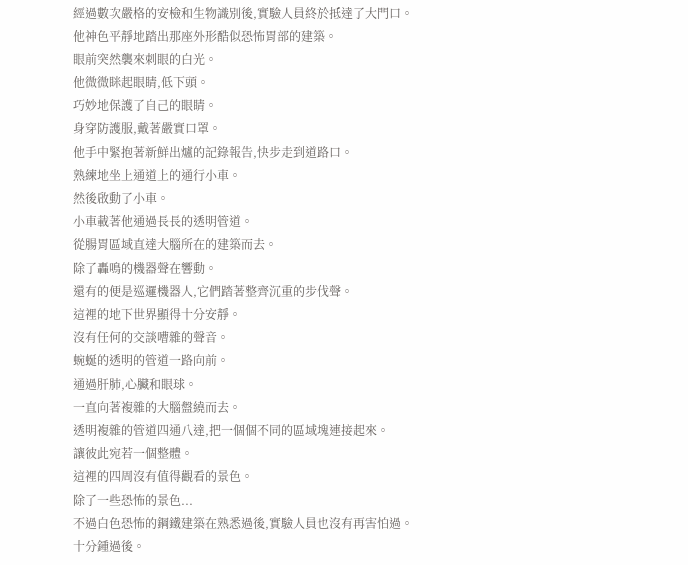經過數次嚴格的安檢和生物識別後,實驗人員終於抵達了大門口。
他神色平靜地踏出那座外形酷似恐怖胃部的建築。
眼前突然襲來刺眼的白光。
他微微眯起眼睛,低下頭。
巧妙地保護了自己的眼睛。
身穿防護服,戴著嚴實口罩。
他手中緊抱著新鮮出爐的記錄報告,快步走到道路口。
熟練地坐上通道上的通行小車。
然後啟動了小車。
小車載著他通過長長的透明管道。
從腸胃區域直達大腦所在的建築而去。
除了轟鳴的機器聲在響動。
還有的便是巡邏機器人,它們踏著整齊沉重的步伐聲。
這裡的地下世界顯得十分安靜。
沒有任何的交談嘈雜的聲音。
蜿蜒的透明的管道一路向前。
通過肝肺,心臟和眼球。
一直向著複雜的大腦盤繞而去。
透明複雜的管道四通八達,把一個個不同的區域塊連接起來。
讓彼此宛若一個整體。
這裡的四周沒有值得觀看的景色。
除了一些恐怖的景色...
不過白色恐怖的鋼鐵建築在熟悉過後,實驗人員也沒有再害怕過。
十分鍾過後。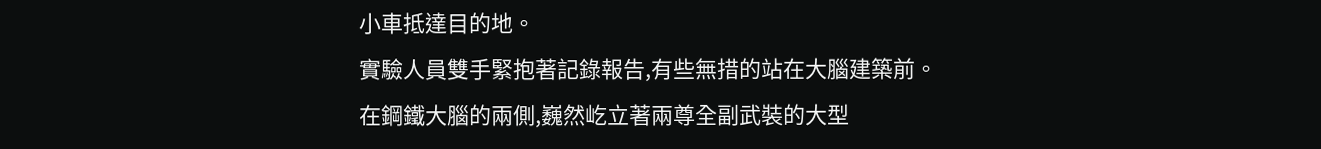小車抵達目的地。
實驗人員雙手緊抱著記錄報告,有些無措的站在大腦建築前。
在鋼鐵大腦的兩側,巍然屹立著兩尊全副武裝的大型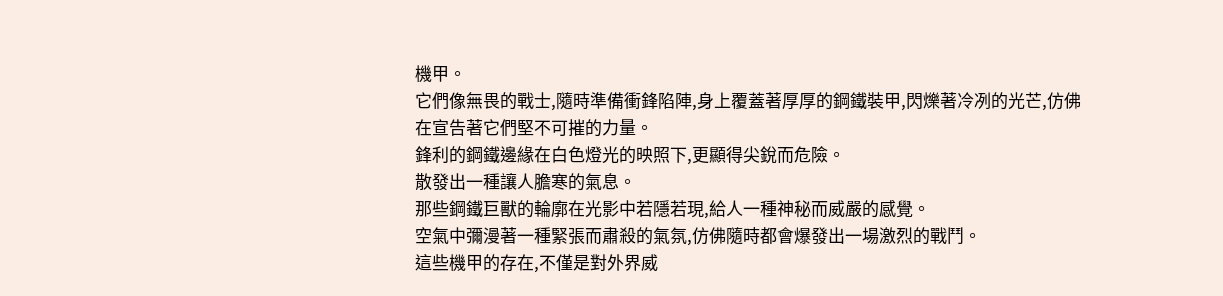機甲。
它們像無畏的戰士,隨時準備衝鋒陷陣,身上覆蓋著厚厚的鋼鐵裝甲,閃爍著冷冽的光芒,仿佛在宣告著它們堅不可摧的力量。
鋒利的鋼鐵邊緣在白色燈光的映照下,更顯得尖銳而危險。
散發出一種讓人膽寒的氣息。
那些鋼鐵巨獸的輪廓在光影中若隱若現,給人一種神秘而威嚴的感覺。
空氣中彌漫著一種緊張而肅殺的氣氛,仿佛隨時都會爆發出一場激烈的戰鬥。
這些機甲的存在,不僅是對外界威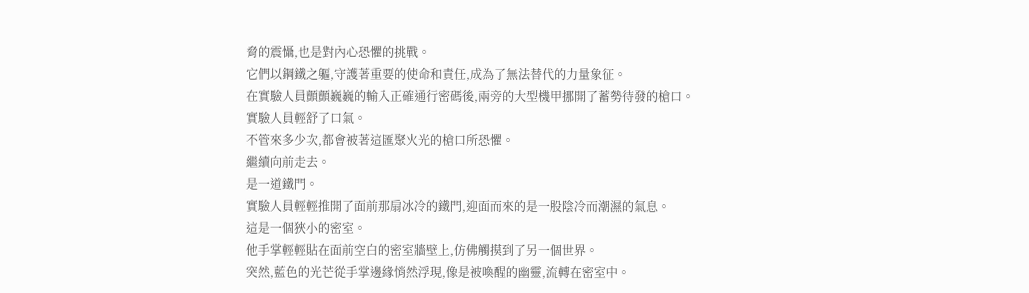脅的震懾,也是對內心恐懼的挑戰。
它們以鋼鐵之軀,守護著重要的使命和責任,成為了無法替代的力量象征。
在實驗人員顫顫巍巍的輸入正確通行密碼後,兩旁的大型機甲挪開了蓄勢待發的槍口。
實驗人員輕舒了口氣。
不管來多少次,都會被著這匯聚火光的槍口所恐懼。
繼續向前走去。
是一道鐵門。
實驗人員輕輕推開了面前那扇冰冷的鐵門,迎面而來的是一股陰冷而潮濕的氣息。
這是一個狹小的密室。
他手掌輕輕貼在面前空白的密室牆壁上,仿佛觸摸到了另一個世界。
突然,藍色的光芒從手掌邊緣悄然浮現,像是被喚醒的幽靈,流轉在密室中。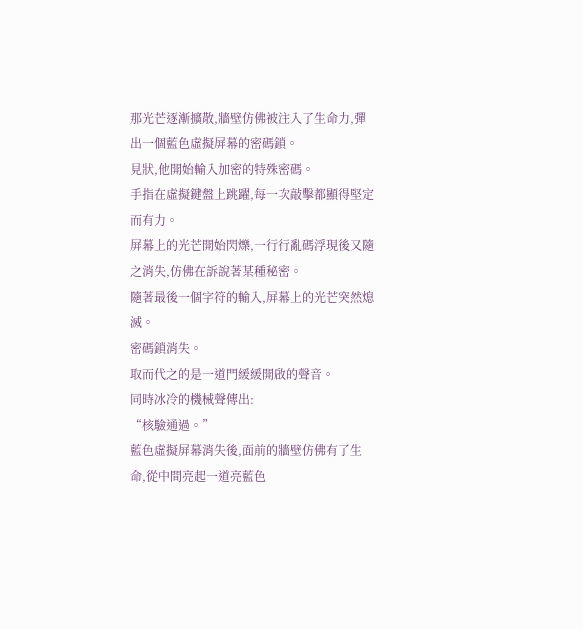那光芒逐漸擴散,牆壁仿佛被注入了生命力,彈出一個藍色虛擬屏幕的密碼鎖。
見狀,他開始輸入加密的特殊密碼。
手指在虛擬鍵盤上跳躍,每一次敲擊都顯得堅定而有力。
屏幕上的光芒開始閃爍,一行行亂碼浮現後又隨之消失,仿佛在訴說著某種秘密。
隨著最後一個字符的輸入,屏幕上的光芒突然熄滅。
密碼鎖消失。
取而代之的是一道門緩緩開啟的聲音。
同時冰冷的機械聲傳出:
“核驗通過。”
藍色虛擬屏幕消失後,面前的牆壁仿佛有了生命,從中間亮起一道亮藍色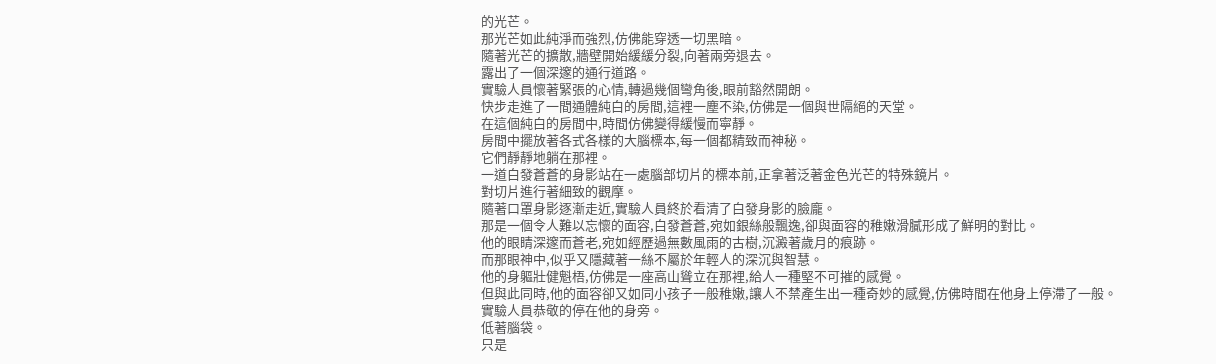的光芒。
那光芒如此純淨而強烈,仿佛能穿透一切黑暗。
隨著光芒的擴散,牆壁開始緩緩分裂,向著兩旁退去。
露出了一個深邃的通行道路。
實驗人員懷著緊張的心情,轉過幾個彎角後,眼前豁然開朗。
快步走進了一間通體純白的房間,這裡一塵不染,仿佛是一個與世隔絕的天堂。
在這個純白的房間中,時間仿佛變得緩慢而寧靜。
房間中擺放著各式各樣的大腦標本,每一個都精致而神秘。
它們靜靜地躺在那裡。
一道白發蒼蒼的身影站在一處腦部切片的標本前,正拿著泛著金色光芒的特殊鏡片。
對切片進行著細致的觀摩。
隨著口罩身影逐漸走近,實驗人員終於看清了白發身影的臉龐。
那是一個令人難以忘懷的面容,白發蒼蒼,宛如銀絲般飄逸,卻與面容的稚嫩滑膩形成了鮮明的對比。
他的眼睛深邃而蒼老,宛如經歷過無數風雨的古樹,沉澱著歲月的痕跡。
而那眼神中,似乎又隱藏著一絲不屬於年輕人的深沉與智慧。
他的身軀壯健魁梧,仿佛是一座高山聳立在那裡,給人一種堅不可摧的感覺。
但與此同時,他的面容卻又如同小孩子一般稚嫩,讓人不禁產生出一種奇妙的感覺,仿佛時間在他身上停滯了一般。
實驗人員恭敬的停在他的身旁。
低著腦袋。
只是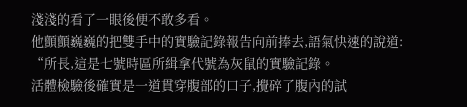淺淺的看了一眼後便不敢多看。
他顫顫巍巍的把雙手中的實驗記錄報告向前捧去,語氣快速的說道:
“所長,這是七號時區所緝拿代號為灰鼠的實驗記錄。
活體檢驗後確實是一道貫穿腹部的口子,攪碎了腹內的試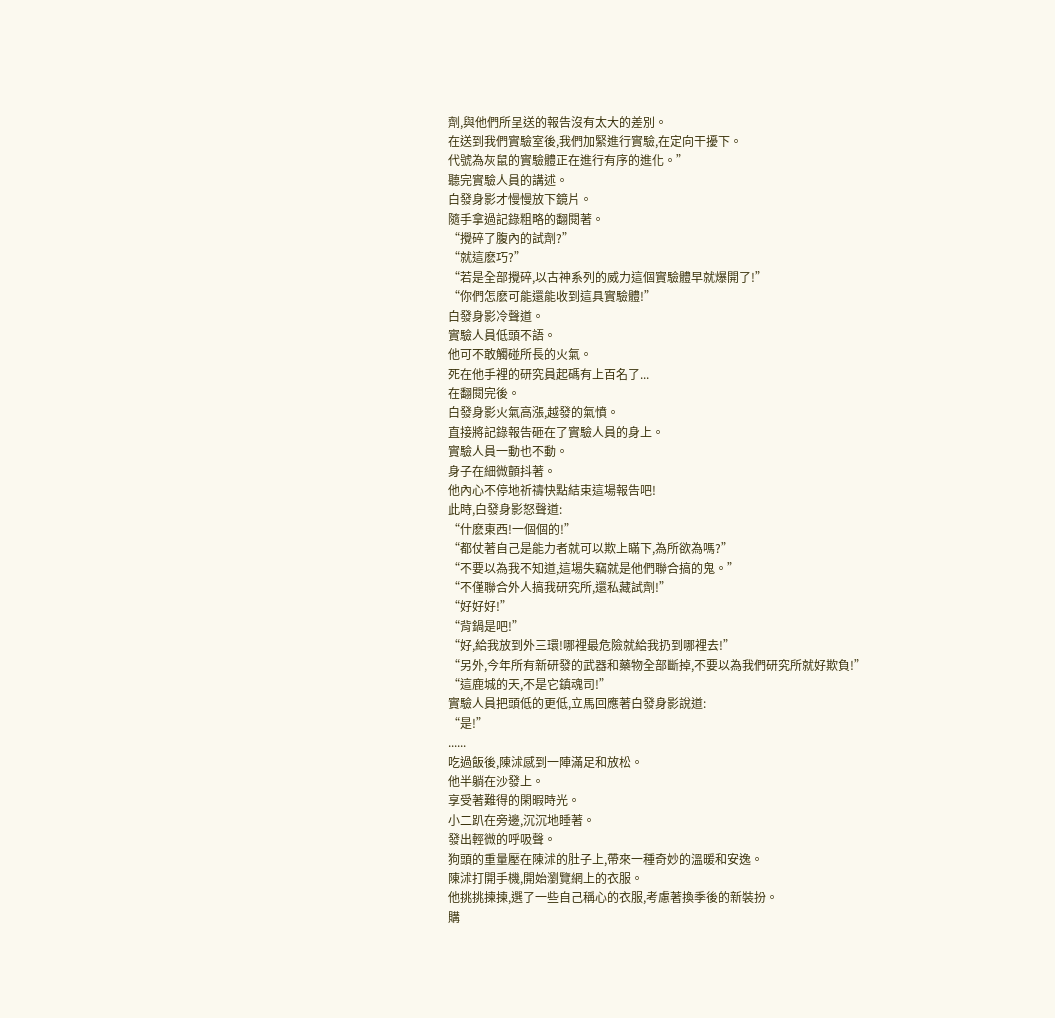劑,與他們所呈送的報告沒有太大的差別。
在送到我們實驗室後,我們加緊進行實驗,在定向干擾下。
代號為灰鼠的實驗體正在進行有序的進化。”
聽完實驗人員的講述。
白發身影才慢慢放下鏡片。
隨手拿過記錄粗略的翻閱著。
“攪碎了腹內的試劑?”
“就這麽巧?”
“若是全部攪碎,以古神系列的威力這個實驗體早就爆開了!”
“你們怎麽可能還能收到這具實驗體!”
白發身影冷聲道。
實驗人員低頭不語。
他可不敢觸碰所長的火氣。
死在他手裡的研究員起碼有上百名了...
在翻閱完後。
白發身影火氣高漲,越發的氣憤。
直接將記錄報告砸在了實驗人員的身上。
實驗人員一動也不動。
身子在細微顫抖著。
他內心不停地祈禱快點結束這場報告吧!
此時,白發身影怒聲道:
“什麽東西!一個個的!”
“都仗著自己是能力者就可以欺上瞞下,為所欲為嗎?”
“不要以為我不知道,這場失竊就是他們聯合搞的鬼。”
“不僅聯合外人搞我研究所,還私藏試劑!”
“好好好!”
“背鍋是吧!”
“好,給我放到外三環!哪裡最危險就給我扔到哪裡去!”
“另外,今年所有新研發的武器和藥物全部斷掉,不要以為我們研究所就好欺負!”
“這鹿城的天,不是它鎮魂司!”
實驗人員把頭低的更低,立馬回應著白發身影說道:
“是!”
......
吃過飯後,陳沭感到一陣滿足和放松。
他半躺在沙發上。
享受著難得的閑暇時光。
小二趴在旁邊,沉沉地睡著。
發出輕微的呼吸聲。
狗頭的重量壓在陳沭的肚子上,帶來一種奇妙的溫暖和安逸。
陳沭打開手機,開始瀏覽網上的衣服。
他挑挑揀揀,選了一些自己稱心的衣服,考慮著換季後的新裝扮。
購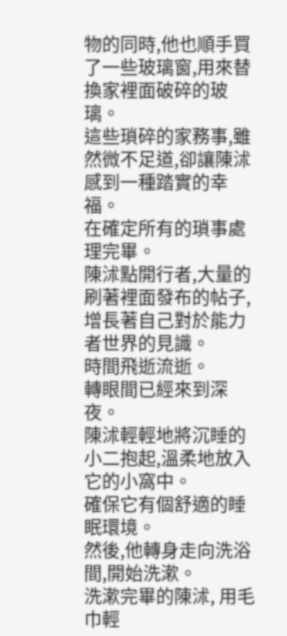物的同時,他也順手買了一些玻璃窗,用來替換家裡面破碎的玻璃。
這些瑣碎的家務事,雖然微不足道,卻讓陳沭感到一種踏實的幸福。
在確定所有的瑣事處理完畢。
陳沭點開行者,大量的刷著裡面發布的帖子,增長著自己對於能力者世界的見識。
時間飛逝流逝。
轉眼間已經來到深夜。
陳沭輕輕地將沉睡的小二抱起,溫柔地放入它的小窩中。
確保它有個舒適的睡眠環境。
然後,他轉身走向洗浴間,開始洗漱。
洗漱完畢的陳沭, 用毛巾輕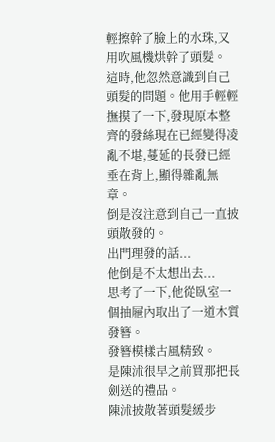輕擦幹了臉上的水珠,又用吹風機烘幹了頭髮。
這時,他忽然意識到自己頭髮的問題。他用手輕輕撫摸了一下,發現原本整齊的發絲現在已經變得凌亂不堪,蔓延的長發已經垂在背上,顯得雜亂無章。
倒是沒注意到自己一直披頭散發的。
出門理發的話...
他倒是不太想出去...
思考了一下,他從臥室一個抽屜內取出了一道木質發簪。
發簪模樣古風精致。
是陳沭很早之前買那把長劍送的禮品。
陳沭披散著頭髮緩步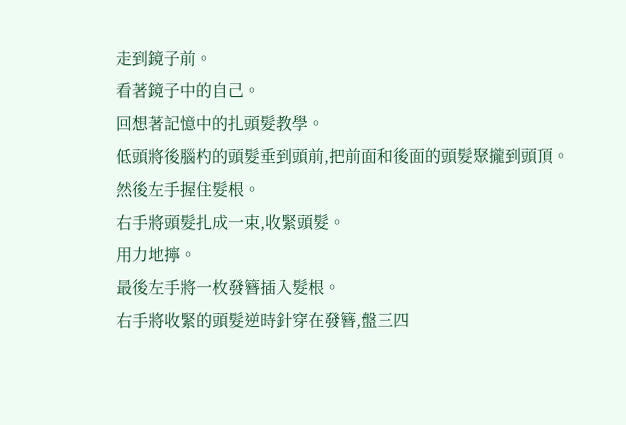走到鏡子前。
看著鏡子中的自己。
回想著記憶中的扎頭髮教學。
低頭將後腦杓的頭髮垂到頭前,把前面和後面的頭髮聚攏到頭頂。
然後左手握住髮根。
右手將頭髮扎成一束,收緊頭髮。
用力地擰。
最後左手將一枚發簪插入髮根。
右手將收緊的頭髮逆時針穿在發簪,盤三四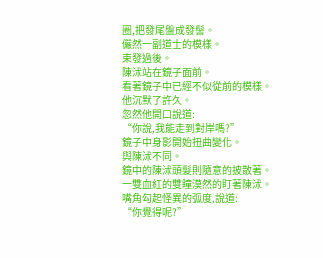圈,把發尾盤成發髻。
儼然一副道士的模樣。
束發過後。
陳沭站在鏡子面前。
看著鏡子中已經不似從前的模樣。
他沉默了許久。
忽然他開口說道:
“你說,我能走到對岸嗎?”
鏡子中身影開始扭曲變化。
與陳沭不同。
鏡中的陳沭頭髮則隨意的披散著。
一雙血紅的雙瞳漠然的盯著陳沭。
嘴角勾起怪異的弧度,說道:
“你覺得呢?”